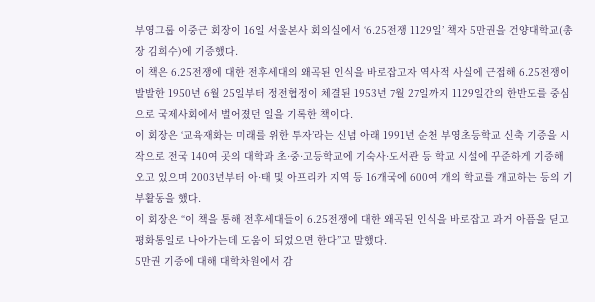부영그룹 이중근 회장이 16일 서울본사 회의실에서 ‘6.25전쟁 1129일’ 책자 5만권을 건양대학교(총장 김희수)에 기증했다.
이 책은 6.25전쟁에 대한 전후세대의 왜곡된 인식을 바로잡고자 역사적 사실에 근접해 6.25전쟁이 발발한 1950년 6월 25일부터 정전협정이 체결된 1953년 7월 27일까지 1129일간의 한반도를 중심으로 국제사회에서 벌어졌던 일을 기록한 책이다.
이 회장은 ‘교육재화는 미래를 위한 투자’라는 신념 아래 1991년 순천 부영초등학교 신축 기증을 시작으로 전국 140여 곳의 대학과 초·중·고등학교에 기숙사·도서관 등 학교 시설에 꾸준하게 기증해 오고 있으며 2003년부터 아·태 및 아프리카 지역 등 16개국에 600여 개의 학교를 개교하는 등의 기부활동을 했다.
이 회장은 “이 책을 통해 전후세대들이 6.25전쟁에 대한 왜곡된 인식을 바로잡고 과거 아픔을 딛고 평화통일로 나아가는데 도움이 되었으면 한다”고 말했다.
5만권 기증에 대해 대학차원에서 감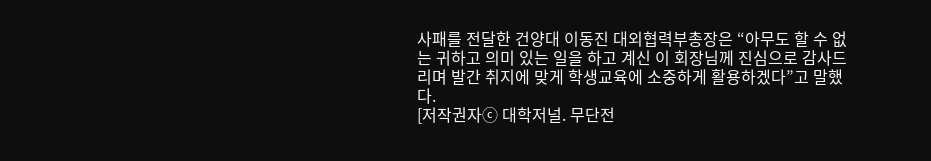사패를 전달한 건양대 이동진 대외협력부총장은 “아무도 할 수 없는 귀하고 의미 있는 일을 하고 계신 이 회장님께 진심으로 감사드리며 발간 취지에 맞게 학생교육에 소중하게 활용하겠다”고 말했다.
[저작권자ⓒ 대학저널. 무단전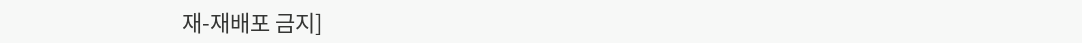재-재배포 금지]